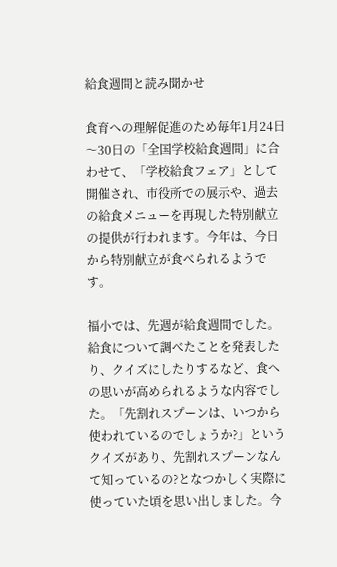給食週間と読み聞かせ

食育への理解促進のため毎年1月24日〜30日の「全国学校給食週間」に合わせて、「学校給食フェア」として開催され、市役所での展示や、過去の給食メニューを再現した特別献立の提供が行われます。今年は、今日から特別献立が食べられるようです。

福小では、先週が給食週間でした。給食について調べたことを発表したり、クイズにしたりするなど、食への思いが高められるような内容でした。「先割れスプーンは、いつから使われているのでしょうか?」というクイズがあり、先割れスプーンなんて知っているの?となつかしく実際に使っていた頃を思い出しました。今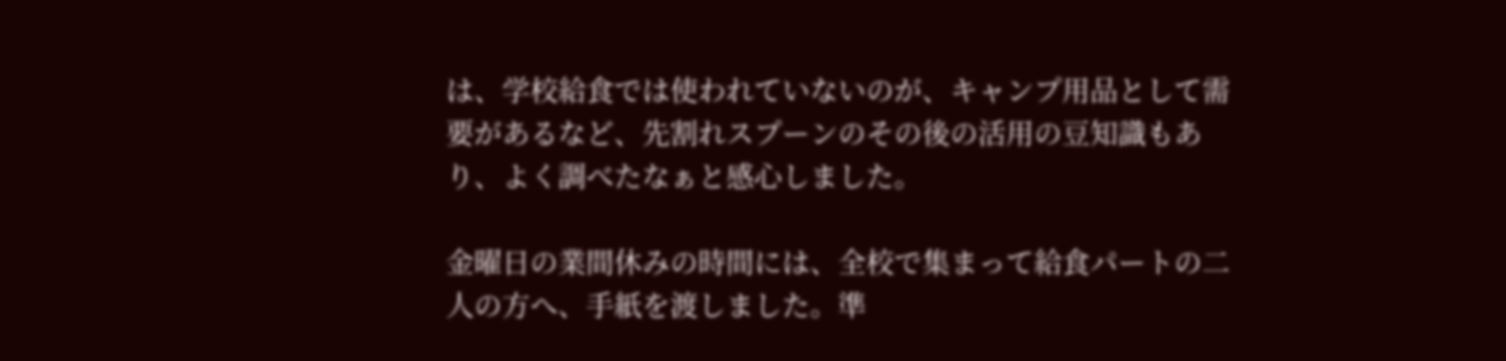は、学校給食では使われていないのが、キャンプ用品として需要があるなど、先割れスプーンのその後の活用の豆知識もあり、よく調べたなぁと感心しました。

金曜日の業間休みの時間には、全校で集まって給食パートの二人の方へ、手紙を渡しました。準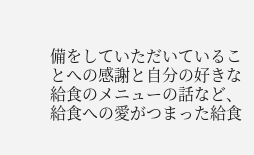備をしていただいていることへの感謝と自分の好きな給食のメニューの話など、給食への愛がつまった給食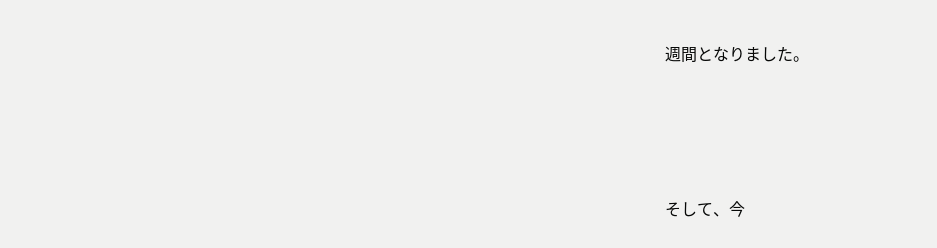週間となりました。






そして、今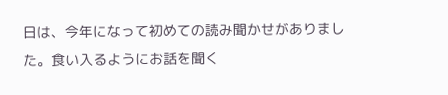日は、今年になって初めての読み聞かせがありました。食い入るようにお話を聞く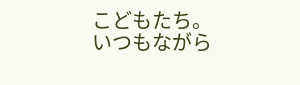こどもたち。いつもながら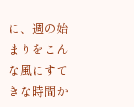に、週の始まりをこんな風にすてきな時間か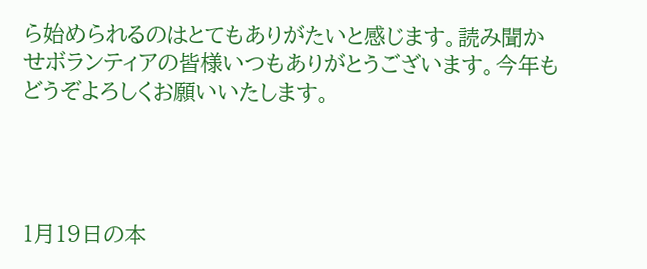ら始められるのはとてもありがたいと感じます。読み聞かせボランティアの皆様いつもありがとうございます。今年もどうぞよろしくお願いいたします。




1月19日の本